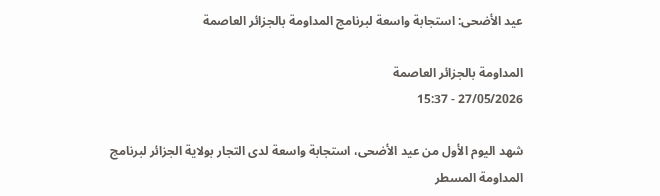عيد الأضحى: استجابة واسعة لبرنامج المداومة بالجزائر العاصمة

المداومة بالجزائر العاصمة
27/05/2026 - 15:37

شهد اليوم الأول من عيد الأضحى، استجابة واسعة لدى التجار بولاية الجزائر لبرنامج المداومة المسطر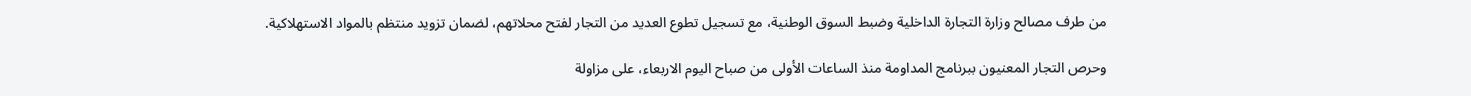من طرف مصالح وزارة التجارة الداخلية وضبط السوق الوطنية، مع تسجيل تطوع العديد من التجار لفتح محلاتهم، لضمان تزويد منتظم بالمواد الاستهلاكية.

وحرص التجار المعنيون ببرنامج المداومة منذ الساعات الأولى من صباح اليوم الاربعاء، على مزاولة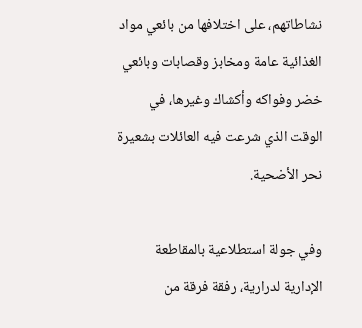نشاطاتهم، على اختلافها من بائعي مواد الغذائية عامة ومخابز وقصابات وبائعي خضر وفواكه وأكشاك وغيرها، في الوقت الذي شرعت فيه العائلات بشعيرة نحر الأضحية.

وفي جولة استطلاعية بالمقاطعة الإدارية لدرارية، رفقة فرقة من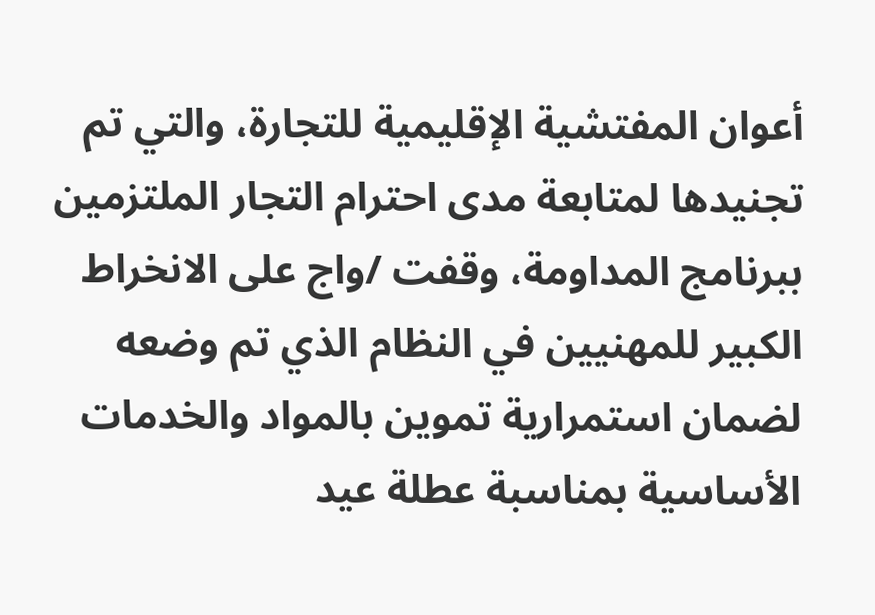أعوان المفتشية الإقليمية للتجارة، والتي تم تجنيدها لمتابعة مدى احترام التجار الملتزمين ببرنامج المداومة، وقفت /واج على الانخراط الكبير للمهنيين في النظام الذي تم وضعه لضمان استمرارية تموين بالمواد والخدمات الأساسية بمناسبة عطلة عيد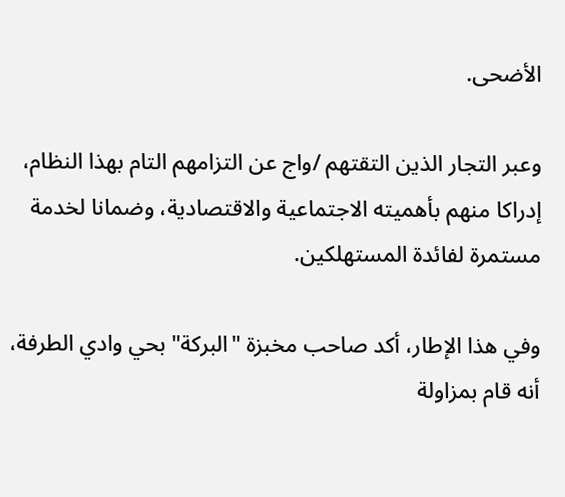الأضحى.

وعبر التجار الذين التقتهم /واج عن التزامهم التام بهذا النظام، إدراكا منهم بأهميته الاجتماعية والاقتصادية، وضمانا لخدمة مستمرة لفائدة المستهلكين.

وفي هذا الإطار، أكد صاحب مخبزة "البركة" بحي وادي الطرفة، أنه قام بمزاولة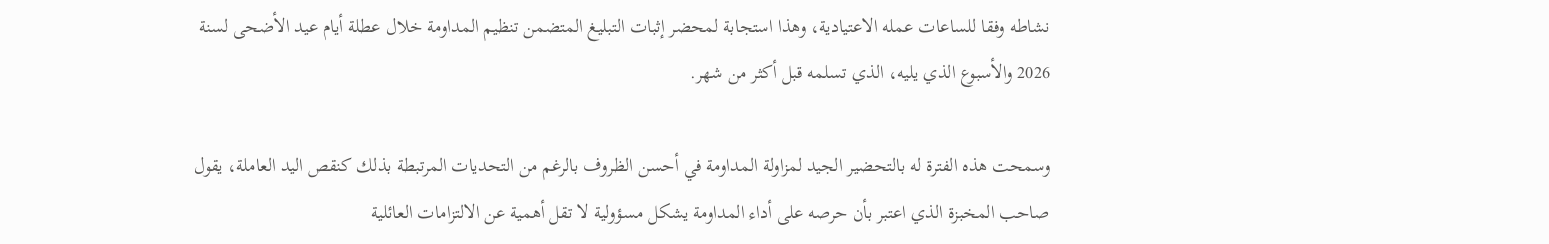نشاطه وفقا للساعات عمله الاعتيادية، وهذا استجابة لمحضر إثبات التبليغ المتضمن تنظيم المداومة خلال عطلة أيام عيد الأضحى لسنة 2026 والأسبوع الذي يليه، الذي تسلمه قبل أكثر من شهر.

وسمحت هذه الفترة له بالتحضير الجيد لمزاولة المداومة في أحسن الظروف بالرغم من التحديات المرتبطة بذلك كنقص اليد العاملة، يقول صاحب المخبزة الذي اعتبر بأن حرصه على أداء المداومة يشكل مسؤولية لا تقل أهمية عن الالتزامات العائلية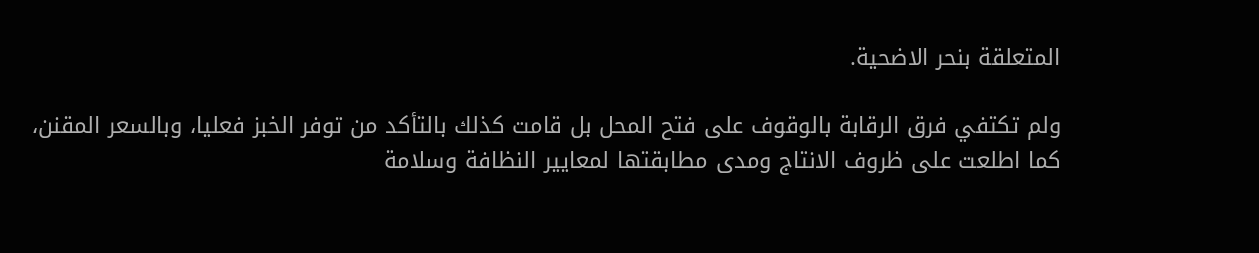المتعلقة بنحر الاضحية.

ولم تكتفي فرق الرقابة بالوقوف على فتح المحل بل قامت كذلك بالتأكد من توفر الخبز فعليا، وبالسعر المقنن، كما اطلعت على ظروف الانتاج ومدى مطابقتها لمعايير النظافة وسلامة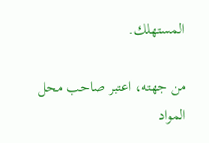المستهلك.

من جهته، اعتبر صاحب محل المواد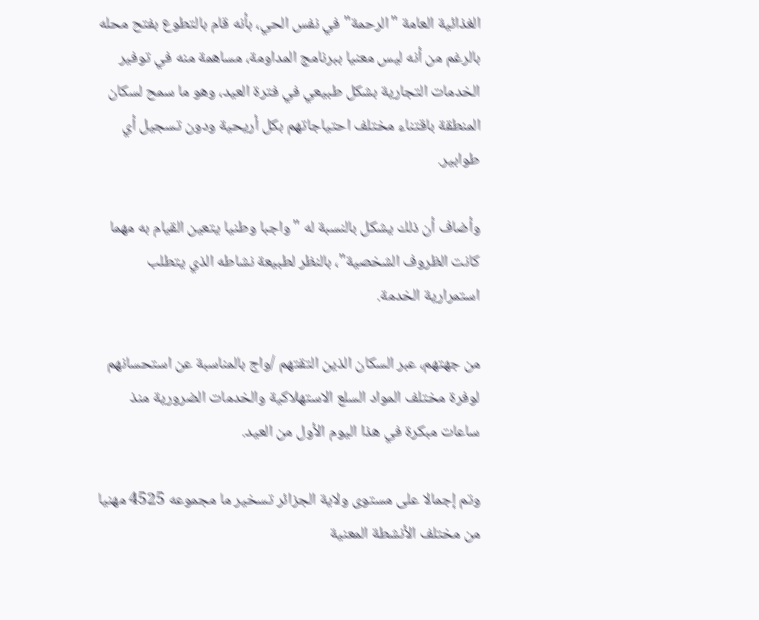الغذائية العامة "الرحمة" في نفس الحي، بأنه قام بالتطوع بفتح محله بالرغم من أنه ليس معنيا ببرنامج المداومة، مساهمة منه في توفير الخدمات التجارية بشكل طبيعي في فترة العيد، وهو ما سمح لسكان المنطقة باقتناء مختلف احتياجاتهم بكل أريحية ودون تسجيل أي طوابير.

وأضاف أن ذلك يشكل بالنسبة له "واجبا وطنيا يتعين القيام به مهما كانت الظروف الشخصية"، بالنظر لطبيعة نشاطه الذي يتطلب استمرارية الخدمة.

من جهتهم، عبر السكان الذين التقتهم /واج بالمناسبة عن استحسانهم لوفرة مختلف المواد السلع الاستهلاكية والخدمات الضرورية منذ ساعات مبكرة في هذا اليوم الأول من العيد.

وتم إجمالا على مستوى ولاية الجزائر تسخير ما مجموعه 4525 مهنيا من مختلف الأنشطة المعنية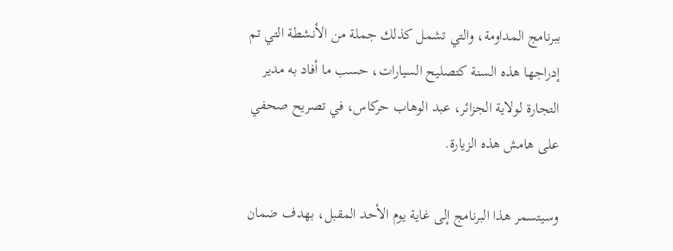ببرنامج المداومة، والتي تشمل كذلك جملة من الأنشطة التي تم إدراجها هذه السنة كتصليح السيارات، حسب ما أفاد به مدير التجارة لولاية الجزائر، عبد الوهاب حركاس، في تصريح صحفي على هامش هذه الزيارة.

وسيتسمر هذا البرنامج إلى غاية يوم الأحد المقبل، بهدف ضمان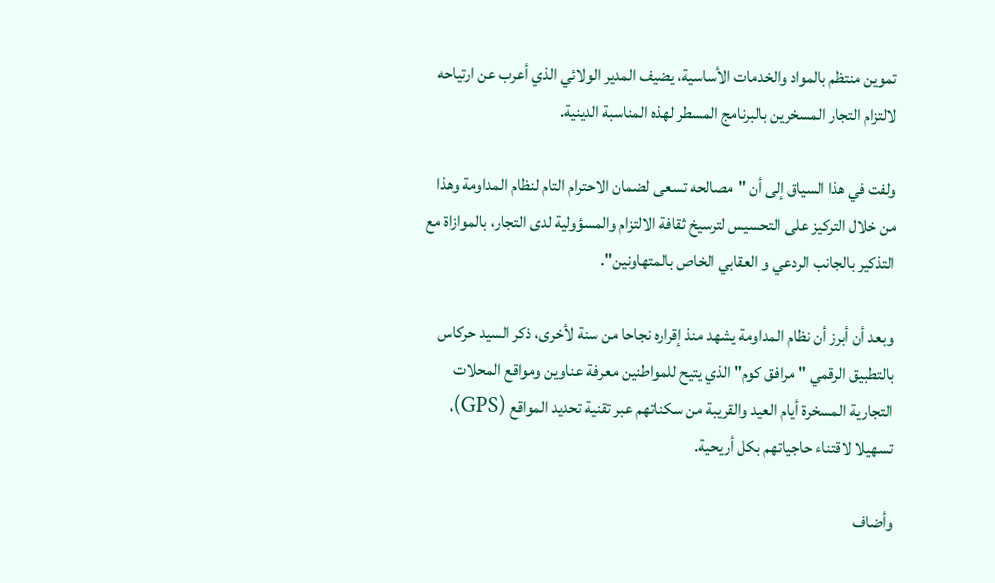تموين منتظم بالمواد والخدمات الأساسية، يضيف المدير الولائي الذي أعرب عن ارتياحه لالتزام التجار المسخرين بالبرنامج المسطر لهذه المناسبة الدينية.

ولفت في هذا السياق إلى أن "مصالحه تسعى لضمان الاحترام التام لنظام المداومة وهذا من خلال التركيز على التحسيس لترسيخ ثقافة الالتزام والمسؤولية لدى التجار، بالموازاة مع التذكير بالجانب الردعي و العقابي الخاص بالمتهاونين".

وبعد أن أبرز أن نظام المداومة يشهد منذ إقراره نجاحا من سنة لأخرى، ذكر السيد حركاس بالتطبيق الرقمي "مرافق كوم" الذي يتيح للمواطنين معرفة عناوين ومواقع المحلات التجارية المسخرة أيام العيد والقريبة من سكناتهم عبر تقنية تحديد المواقع (GPS)، تسهيلا لاقتناء حاجياتهم بكل أريحية.

وأضاف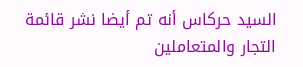السيد حركاس أنه تم أيضا نشر قائمة التجار والمتعاملين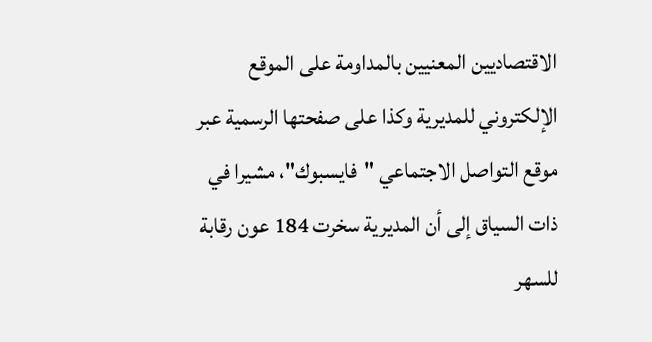الاقتصاديين المعنيين بالمداومة على الموقع الإلكتروني للمديرية وكذا على صفحتها الرسمية عبر موقع التواصل الاجتماعي "فايسبوك"، مشيرا في ذات السياق إلى أن المديرية سخرت 184 عون رقابة للسهر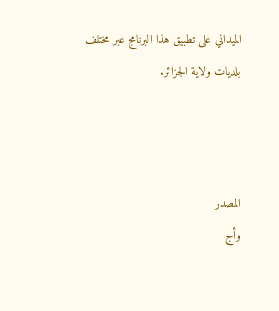الميداني على تطبيق هذا البرنامج عبر مختلف بلديات ولاية الجزائر.



المصدر
وأج